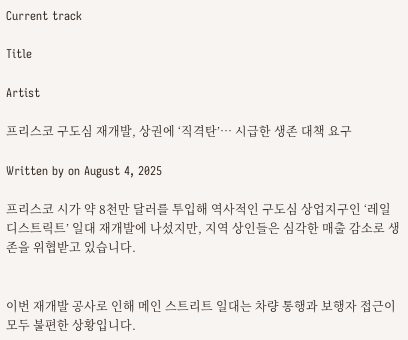Current track

Title

Artist

프리스코 구도심 재개발, 상권에 ‘직격탄’… 시급한 생존 대책 요구

Written by on August 4, 2025

프리스코 시가 약 8천만 달러를 투입해 역사적인 구도심 상업지구인 ‘레일 디스트릭트’ 일대 재개발에 나섰지만, 지역 상인들은 심각한 매출 감소로 생존을 위협받고 있습니다.


이번 재개발 공사로 인해 메인 스트리트 일대는 차량 통행과 보행자 접근이 모두 불편한 상황입니다.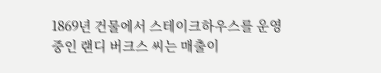1869년 건물에서 스테이크하우스를 운영 중인 랜디 버크스 씨는 매출이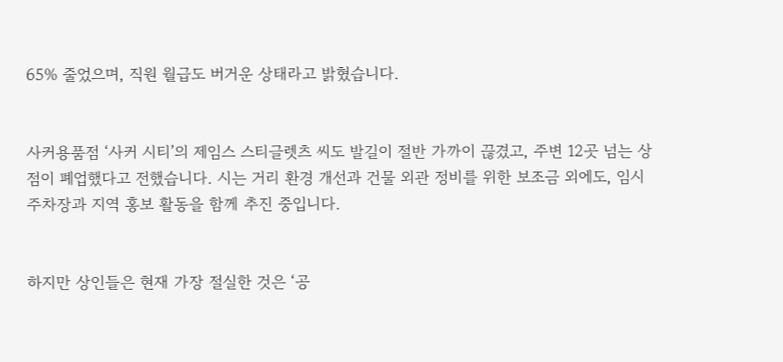65% 줄었으며, 직원 월급도 버거운 상태라고 밝혔습니다.


사커용품점 ‘사커 시티’의 제임스 스티글렛츠 씨도 발길이 절반 가까이 끊겼고, 주변 12곳 넘는 상점이 폐업했다고 전했습니다. 시는 거리 환경 개선과 건물 외관 정비를 위한 보조금 외에도, 임시 주차장과 지역 홍보 활동을 함께 추진 중입니다.


하지만 상인들은 현재 가장 절실한 것은 ‘공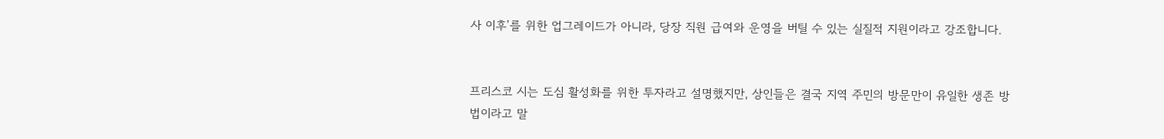사 이후’를 위한 업그레이드가 아니라, 당장 직원 급여와 운영을 버틸 수 있는 실질적 지원이라고 강조합니다.


프리스코 시는 도심 활성화를 위한 투자라고 설명했지만, 상인들은 결국 지역 주민의 방문만이 유일한 생존 방법이라고 말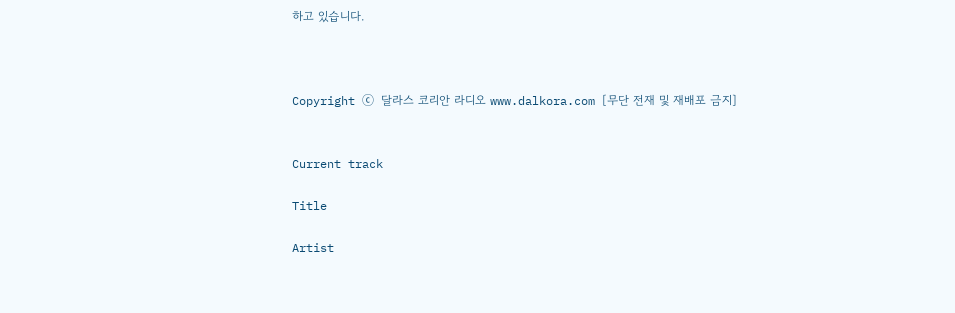하고 있습니다.



Copyright ⓒ 달라스 코리안 라디오 www.dalkora.com [무단 전재 및 재배포 금지]


Current track

Title

Artist